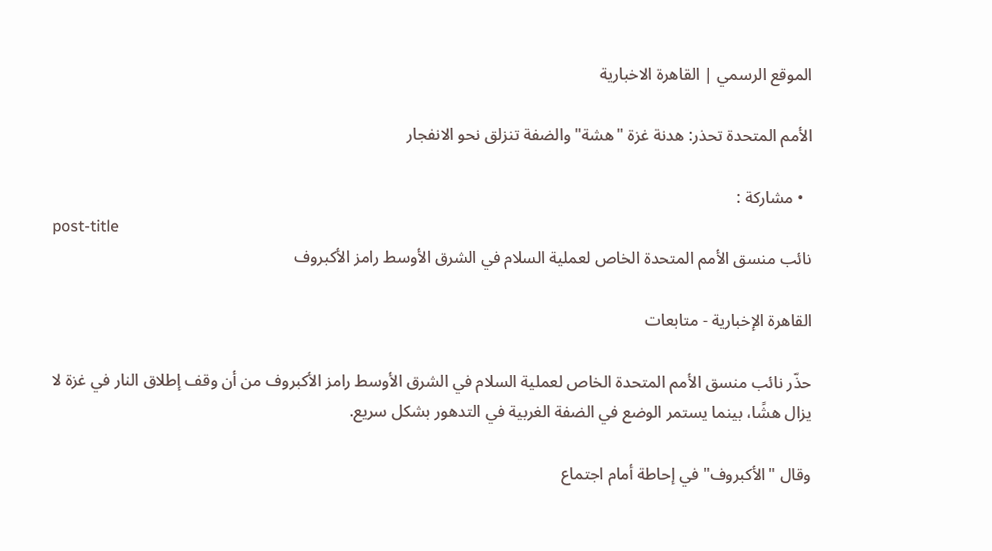الموقع الرسمي | القاهرة الاخبارية

الأمم المتحدة تحذر: هدنة غزة "هشة" والضفة تنزلق نحو الانفجار

  • مشاركة :
post-title
نائب منسق الأمم المتحدة الخاص لعملية السلام في الشرق الأوسط رامز الأكبروف

القاهرة الإخبارية - متابعات

حذّر نائب منسق الأمم المتحدة الخاص لعملية السلام في الشرق الأوسط رامز الأكبروف من أن وقف إطلاق النار في غزة لا يزال هشًا، بينما يستمر الوضع في الضفة الغربية في التدهور بشكل سريع.

وقال "الأكبروف" في إحاطة أمام اجتماع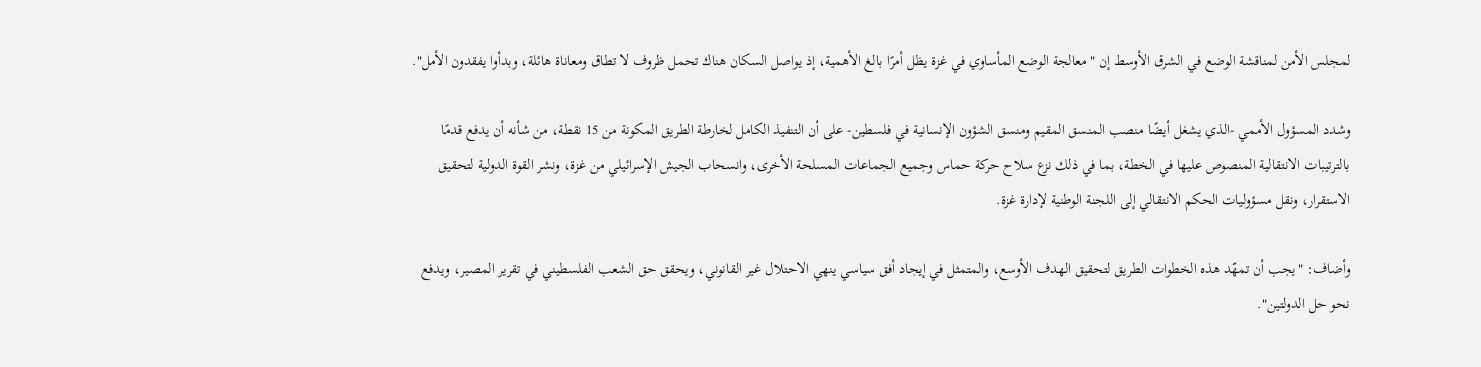لمجلس الأمن لمناقشة الوضع في الشرق الأوسط إن "معالجة الوضع المأساوي في غزة يظل أمرًا بالغ الأهمية، إذ يواصل السكان هناك تحمل ظروف لا تطاق ومعاناة هائلة، وبدأوا يفقدون الأمل".

وشدد المسؤول الأممي -الذي يشغل أيضًا منصب المنسق المقيم ومنسق الشؤون الإنسانية في فلسطين- على أن التنفيذ الكامل لخارطة الطريق المكونة من 15 نقطة، من شأنه أن يدفع قدمًا بالترتيبات الانتقالية المنصوص عليها في الخطة، بما في ذلك نزع سلاح حركة حماس وجميع الجماعات المسلحة الأخرى، وانسحاب الجيش الإسرائيلي من غزة، ونشر القوة الدولية لتحقيق الاستقرار، ونقل مسؤوليات الحكم الانتقالي إلى اللجنة الوطنية لإدارة غزة.

وأضاف: "يجب أن تمهّد هذه الخطوات الطريق لتحقيق الهدف الأوسع، والمتمثل في إيجاد أفق سياسي ينهي الاحتلال غير القانوني، ويحقق حق الشعب الفلسطيني في تقرير المصير، ويدفع نحو حل الدولتين".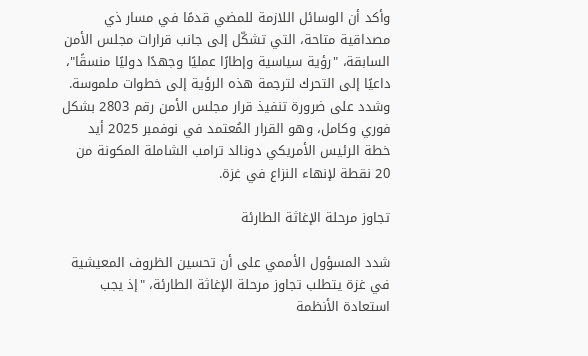وأكد أن الوسائل اللازمة للمضي قدمًا في مسار ذي مصداقية متاحة، التي تشكّل إلى جانب قرارات مجلس الأمن السابقة، "رؤية سياسية وإطارًا عمليًا وجهدًا دوليًا منسقًا"، داعيًا إلى التحرك لترجمة هذه الرؤية إلى خطوات ملموسة. وشدد على ضرورة تنفيذ قرار مجلس الأمن رقم 2803 بشكل فوري وكامل، وهو القرار المُعتمد في نوفمبر 2025 أيد خطة الرئيس الأمريكي دونالد ترامب الشاملة المكونة من 20 نقطة لإنهاء النزاع في غزة.

تجاوز مرحلة الإغاثة الطارئة

شدد المسؤول الأممي على أن تحسين الظروف المعيشية في غزة يتطلب تجاوز مرحلة الإغاثة الطارئة، "إذ يجب استعادة الأنظمة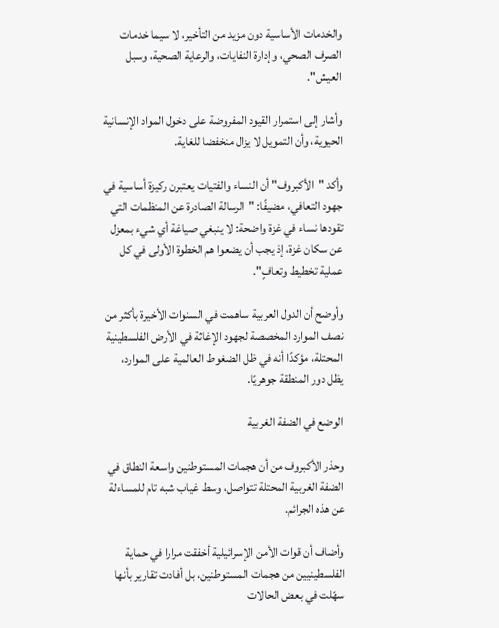والخدمات الأساسية دون مزيد من التأخير، لا سيما خدمات الصرف الصحي، وإدارة النفايات، والرعاية الصحية، وسبل العيش".

وأشار إلى استمرار القيود المفروضة على دخول المواد الإنسانية الحيوية، وأن التمويل لا يزال منخفضا للغاية.

وأكد "الأكبروف" أن النساء والفتيات يعتبرن ركيزة أساسية في جهود التعافي، مضيفًا: "الرسالة الصادرة عن المنظمات التي تقودها نساء في غزة واضحة: لا ينبغي صياغة أي شيء بمعزل عن سكان غزة، إذ يجب أن يضعوا هم الخطوة الأولى في كل عملية تخطيط وتعافٍ".

وأوضح أن الدول العربية ساهمت في السنوات الأخيرة بأكثر من نصف الموارد المخصصة لجهود الإغاثة في الأرض الفلسطينية المحتلة، مؤكدًا أنه في ظل الضغوط العالمية على الموارد، يظل دور المنطقة جوهريًا.

الوضع في الضفة الغربية

وحذر الأكبروف من أن هجمات المستوطنين واسعة النطاق في الضفة الغربية المحتلة تتواصل، وسط غياب شبه تام للمساءلة عن هذه الجرائم.

وأضاف أن قوات الأمن الإسرائيلية أخفقت مرارا في حماية الفلسطينيين من هجمات المستوطنين، بل أفادت تقارير بأنها سهّلت في بعض الحالات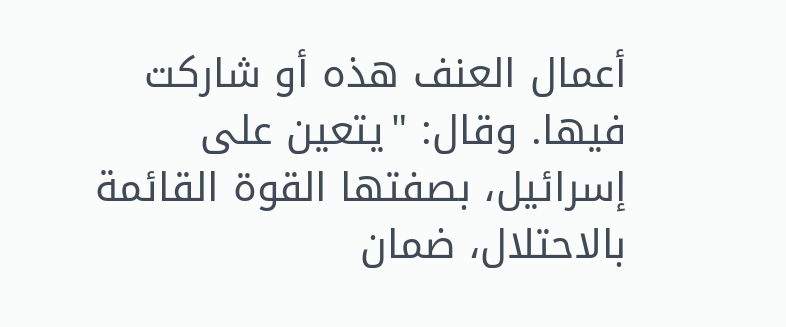أعمال العنف هذه أو شاركت فيها. وقال: "يتعين على إسرائيل، بصفتها القوة القائمة بالاحتلال، ضمان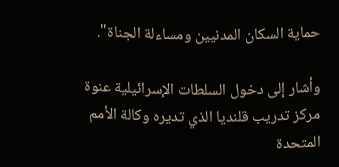حماية السكان المدنيين ومساءلة الجناة".

وأشار إلى دخول السلطات الإسرائيلية عنوة مركز تدريب قلنديا الذي تديره وكالة الأمم المتحدة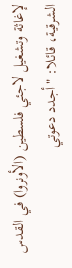لإغاثة وتشغيل لاجئي فلسطين (الأونروا) في القدس الشرقية، قائلا: "أجدد دعوتي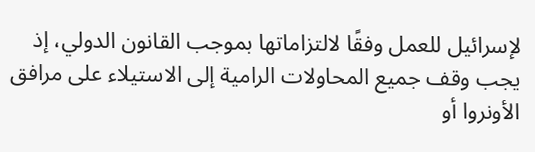لإسرائيل للعمل وفقًا لالتزاماتها بموجب القانون الدولي، إذ يجب وقف جميع المحاولات الرامية إلى الاستيلاء على مرافق الأونروا أو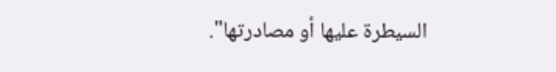السيطرة عليها أو مصادرتها".